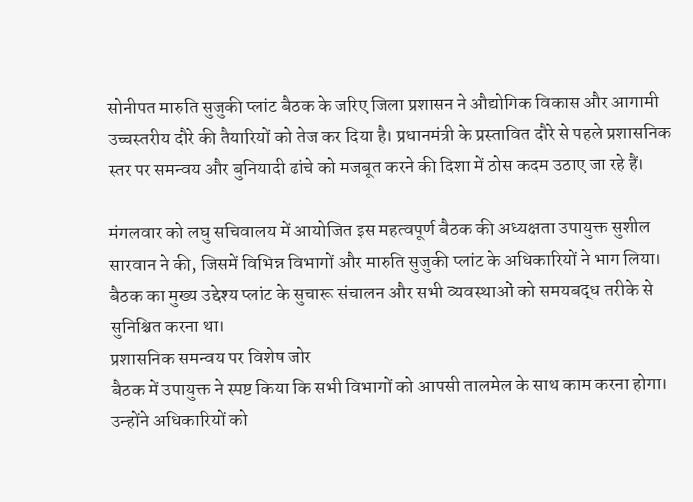सोनीपत मारुति सुजुकी प्लांट बैठक के जरिए जिला प्रशासन ने औद्योगिक विकास और आगामी उच्चस्तरीय दौरे की तैयारियों को तेज कर दिया है। प्रधानमंत्री के प्रस्तावित दौरे से पहले प्रशासनिक स्तर पर समन्वय और बुनियादी ढांचे को मजबूत करने की दिशा में ठोस कदम उठाए जा रहे हैं।

मंगलवार को लघु सचिवालय में आयोजित इस महत्वपूर्ण बैठक की अध्यक्षता उपायुक्त सुशील सारवान ने की, जिसमें विभिन्न विभागों और मारुति सुजुकी प्लांट के अधिकारियों ने भाग लिया। बैठक का मुख्य उद्देश्य प्लांट के सुचारू संचालन और सभी व्यवस्थाओं को समयबद्ध तरीके से सुनिश्चित करना था।
प्रशासनिक समन्वय पर विशेष जोर
बैठक में उपायुक्त ने स्पष्ट किया कि सभी विभागों को आपसी तालमेल के साथ काम करना होगा। उन्होंने अधिकारियों को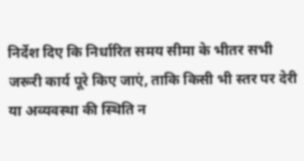निर्देश दिए कि निर्धारित समय सीमा के भीतर सभी जरूरी कार्य पूरे किए जाएं, ताकि किसी भी स्तर पर देरी या अव्यवस्था की स्थिति न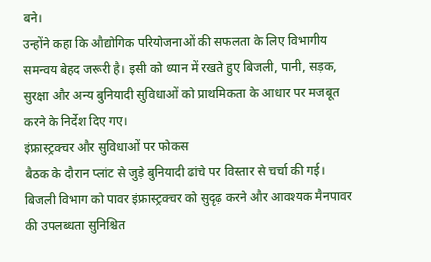बने।
उन्होंने कहा कि औद्योगिक परियोजनाओं की सफलता के लिए विभागीय समन्वय बेहद जरूरी है। इसी को ध्यान में रखते हुए बिजली, पानी, सड़क, सुरक्षा और अन्य बुनियादी सुविधाओं को प्राथमिकता के आधार पर मजबूत करने के निर्देश दिए गए।
इंफ्रास्ट्रक्चर और सुविधाओं पर फोकस
बैठक के दौरान प्लांट से जुड़े बुनियादी ढांचे पर विस्तार से चर्चा की गई। बिजली विभाग को पावर इंफ्रास्ट्रक्चर को सुदृढ़ करने और आवश्यक मैनपावर की उपलब्धता सुनिश्चित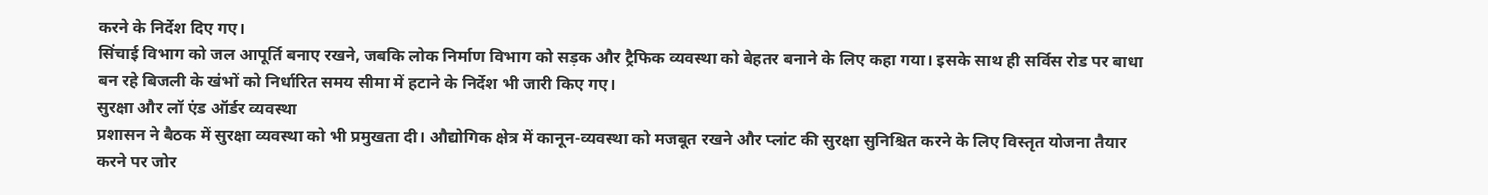करने के निर्देश दिए गए।
सिंचाई विभाग को जल आपूर्ति बनाए रखने, जबकि लोक निर्माण विभाग को सड़क और ट्रैफिक व्यवस्था को बेहतर बनाने के लिए कहा गया। इसके साथ ही सर्विस रोड पर बाधा बन रहे बिजली के खंभों को निर्धारित समय सीमा में हटाने के निर्देश भी जारी किए गए।
सुरक्षा और लॉ एंड ऑर्डर व्यवस्था
प्रशासन ने बैठक में सुरक्षा व्यवस्था को भी प्रमुखता दी। औद्योगिक क्षेत्र में कानून-व्यवस्था को मजबूत रखने और प्लांट की सुरक्षा सुनिश्चित करने के लिए विस्तृत योजना तैयार करने पर जोर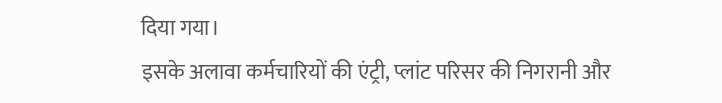दिया गया।
इसके अलावा कर्मचारियों की एंट्री, प्लांट परिसर की निगरानी और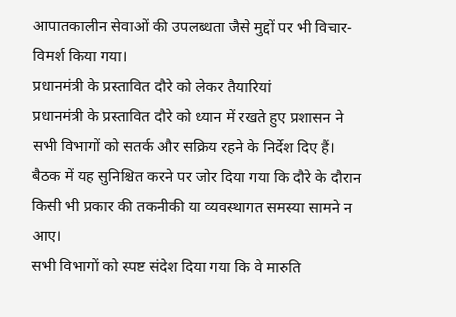आपातकालीन सेवाओं की उपलब्धता जैसे मुद्दों पर भी विचार-विमर्श किया गया।
प्रधानमंत्री के प्रस्तावित दौरे को लेकर तैयारियां
प्रधानमंत्री के प्रस्तावित दौरे को ध्यान में रखते हुए प्रशासन ने सभी विभागों को सतर्क और सक्रिय रहने के निर्देश दिए हैं। बैठक में यह सुनिश्चित करने पर जोर दिया गया कि दौरे के दौरान किसी भी प्रकार की तकनीकी या व्यवस्थागत समस्या सामने न आए।
सभी विभागों को स्पष्ट संदेश दिया गया कि वे मारुति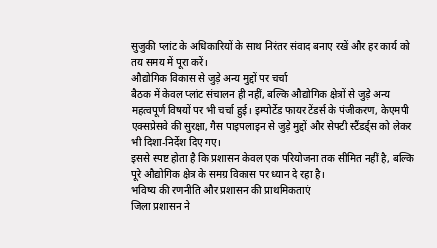सुजुकी प्लांट के अधिकारियों के साथ निरंतर संवाद बनाए रखें और हर कार्य को तय समय में पूरा करें।
औद्योगिक विकास से जुड़े अन्य मुद्दों पर चर्चा
बैठक में केवल प्लांट संचालन ही नहीं, बल्कि औद्योगिक क्षेत्रों से जुड़े अन्य महत्वपूर्ण विषयों पर भी चर्चा हुई। इम्पोर्टेड फायर टेंडर्स के पंजीकरण, केएमपी एक्सप्रेसवे की सुरक्षा, गैस पाइपलाइन से जुड़े मुद्दों और सेफ्टी स्टैंडर्ड्स को लेकर भी दिशा-निर्देश दिए गए।
इससे स्पष्ट होता है कि प्रशासन केवल एक परियोजना तक सीमित नहीं है, बल्कि पूरे औद्योगिक क्षेत्र के समग्र विकास पर ध्यान दे रहा है।
भविष्य की रणनीति और प्रशासन की प्राथमिकताएं
जिला प्रशासन ने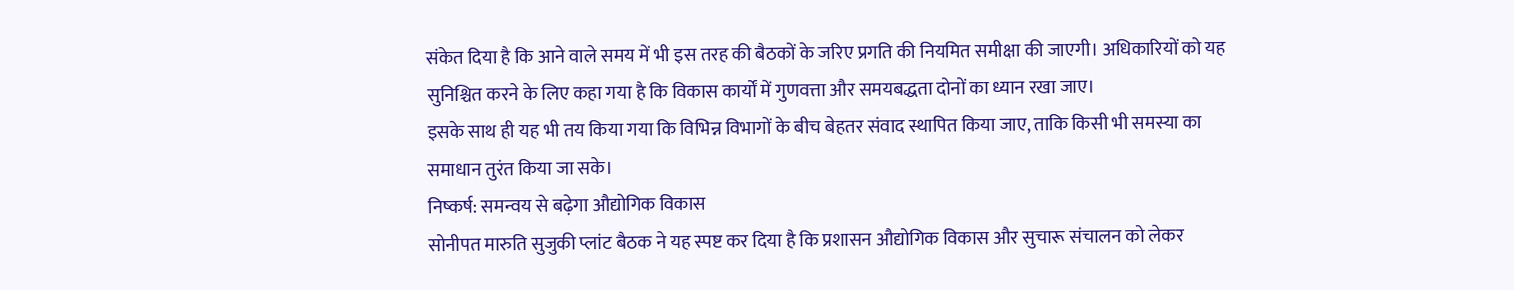संकेत दिया है कि आने वाले समय में भी इस तरह की बैठकों के जरिए प्रगति की नियमित समीक्षा की जाएगी। अधिकारियों को यह सुनिश्चित करने के लिए कहा गया है कि विकास कार्यों में गुणवत्ता और समयबद्धता दोनों का ध्यान रखा जाए।
इसके साथ ही यह भी तय किया गया कि विभिन्न विभागों के बीच बेहतर संवाद स्थापित किया जाए, ताकि किसी भी समस्या का समाधान तुरंत किया जा सके।
निष्कर्ष: समन्वय से बढ़ेगा औद्योगिक विकास
सोनीपत मारुति सुजुकी प्लांट बैठक ने यह स्पष्ट कर दिया है कि प्रशासन औद्योगिक विकास और सुचारू संचालन को लेकर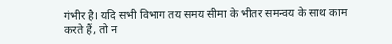गंभीर है। यदि सभी विभाग तय समय सीमा के भीतर समन्वय के साथ काम करते हैं, तो न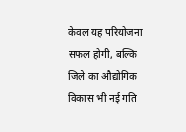केवल यह परियोजना सफल होगी, बल्कि जिले का औद्योगिक विकास भी नई गति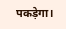पकड़ेगा।